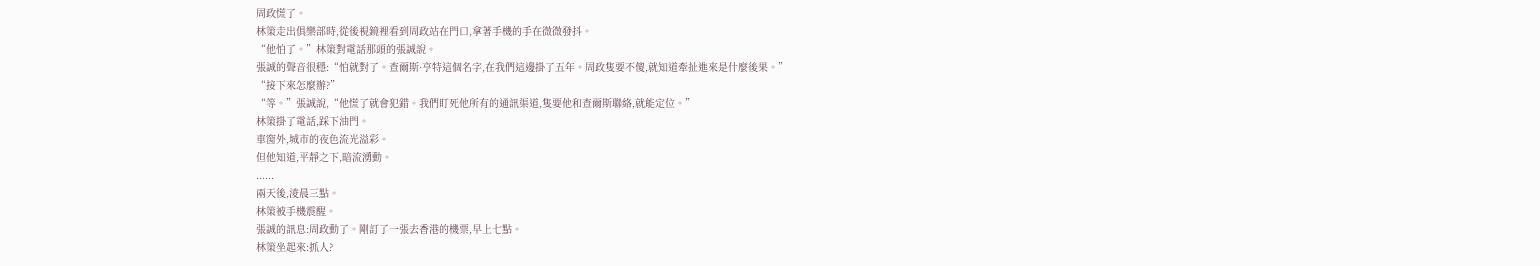周政慌了。
林策走出俱樂部時,從後視鏡裡看到周政站在門口,拿著手機的手在微微發抖。
“他怕了。”林策對電話那頭的張誠說。
張誠的聲音很穩:“怕就對了。查爾斯·亨特這個名字,在我們這邊掛了五年。周政隻要不傻,就知道牽扯進來是什麼後果。”
“接下來怎麼辦?”
“等。”張誠說,“他慌了就會犯錯。我們盯死他所有的通訊渠道,隻要他和查爾斯聯絡,就能定位。”
林策掛了電話,踩下油門。
車窗外,城市的夜色流光溢彩。
但他知道,平靜之下,暗流湧動。
......
兩天後,淩晨三點。
林策被手機震醒。
張誠的訊息:周政動了。剛訂了一張去香港的機票,早上七點。
林策坐起來:抓人?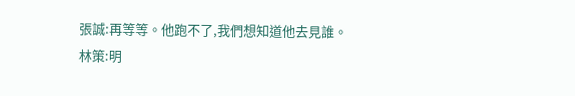張誠:再等等。他跑不了,我們想知道他去見誰。
林策:明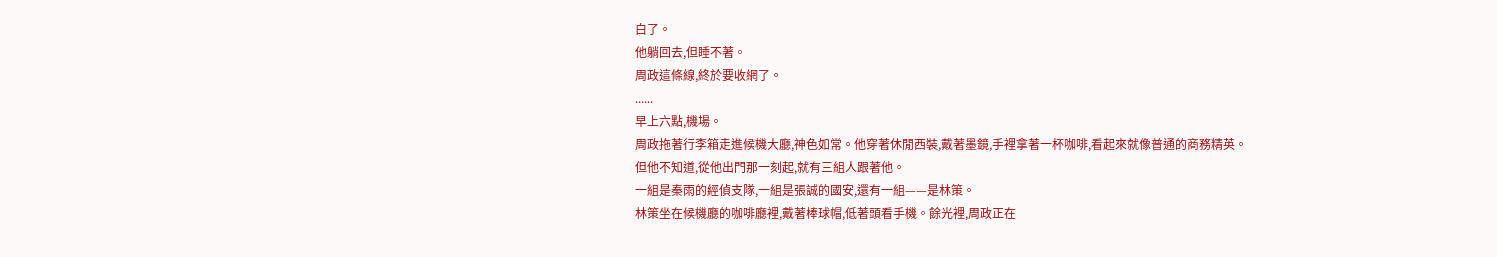白了。
他躺回去,但睡不著。
周政這條線,終於要收網了。
......
早上六點,機場。
周政拖著行李箱走進候機大廳,神色如常。他穿著休閒西裝,戴著墨鏡,手裡拿著一杯咖啡,看起來就像普通的商務精英。
但他不知道,從他出門那一刻起,就有三組人跟著他。
一組是秦雨的經偵支隊,一組是張誠的國安,還有一組——是林策。
林策坐在候機廳的咖啡廳裡,戴著棒球帽,低著頭看手機。餘光裡,周政正在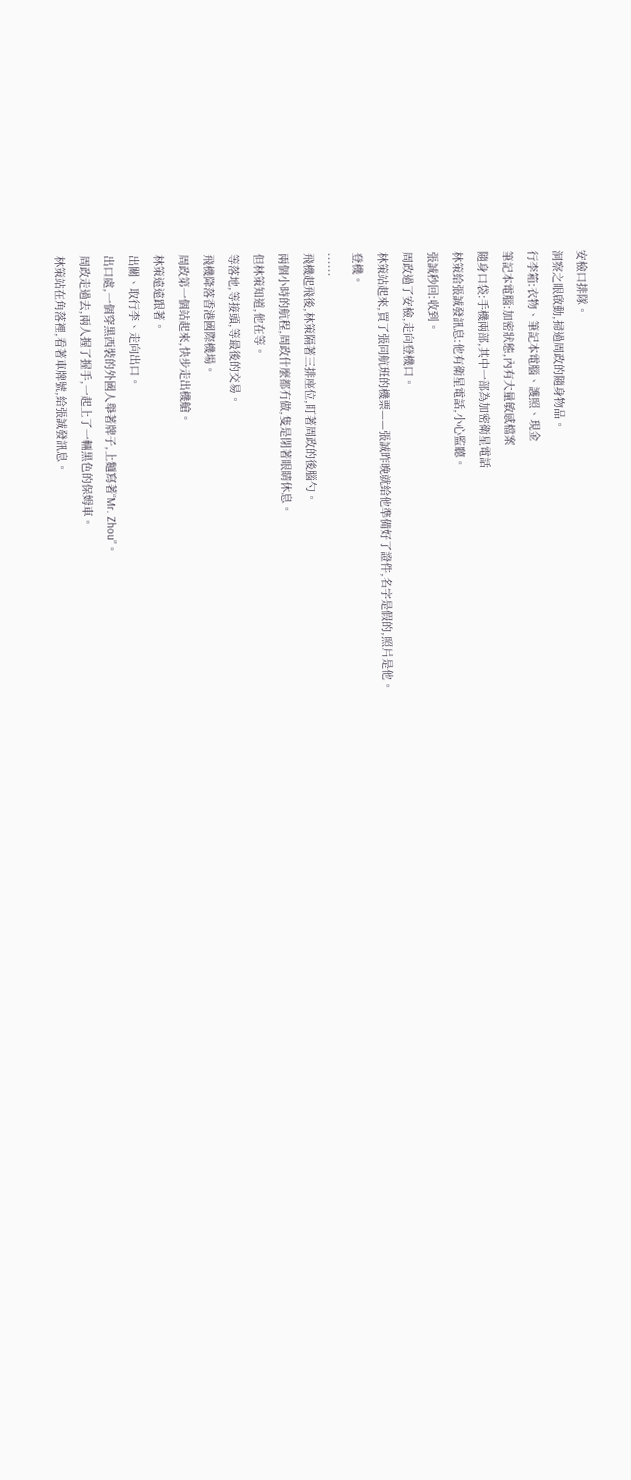安檢口排隊。
洞察之眼啟動,掃過周政的隨身物品。
行李箱:衣物、筆記本電腦、護照、現金
筆記本電腦:加密狀態,內有大量敏感檔案
隨身口袋:手機兩部,其中一部為加密衛星電話
林策給張誠發訊息:他有衛星電話,小心監聽。
張誠秒回:收到。
周政過了安檢,走向登機口。
林策站起來,買了張同航班的機票——張誠昨晚就給他準備好了證件,名字是假的,照片是他。
登機。
......
飛機起飛後,林策隔著三排座位,盯著周政的後腦勺。
兩個小時的航程,周政什麼都冇做,隻是閉著眼睛休息。
但林策知道,他在等。
等落地,等接頭,等最後的交易。
飛機降落香港國際機場。
周政第一個站起來,快步走出機艙。
林策遠遠跟著。
出關、取行李、走向出口。
出口處,一個穿黑西裝的外國人舉著牌子,上麵寫著“Mr. Zhou”。
周政走過去,兩人握了握手,一起上了一輛黑色的保姆車。
林策站在角落裡,看著車牌號,給張誠發訊息。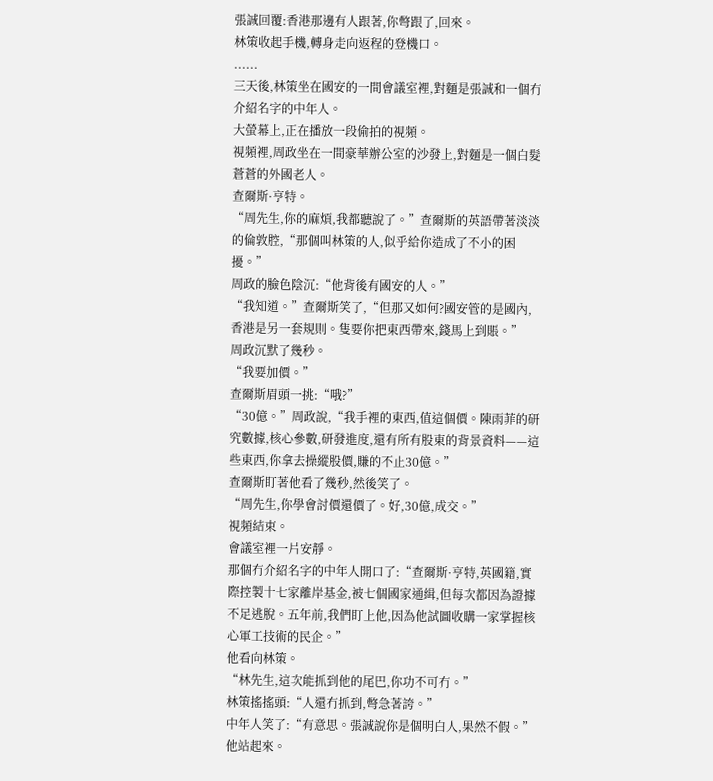張誠回覆:香港那邊有人跟著,你彆跟了,回來。
林策收起手機,轉身走向返程的登機口。
......
三天後,林策坐在國安的一間會議室裡,對麵是張誠和一個冇介紹名字的中年人。
大螢幕上,正在播放一段偷拍的視頻。
視頻裡,周政坐在一間豪華辦公室的沙發上,對麵是一個白髮蒼蒼的外國老人。
查爾斯·亨特。
“周先生,你的麻煩,我都聽說了。”查爾斯的英語帶著淡淡的倫敦腔,“那個叫林策的人,似乎給你造成了不小的困擾。”
周政的臉色陰沉:“他背後有國安的人。”
“我知道。”查爾斯笑了,“但那又如何?國安管的是國內,香港是另一套規則。隻要你把東西帶來,錢馬上到賬。”
周政沉默了幾秒。
“我要加價。”
查爾斯眉頭一挑:“哦?”
“30億。”周政說,“我手裡的東西,值這個價。陳雨菲的研究數據,核心參數,研發進度,還有所有股東的背景資料——這些東西,你拿去操縱股價,賺的不止30億。”
查爾斯盯著他看了幾秒,然後笑了。
“周先生,你學會討價還價了。好,30億,成交。”
視頻結束。
會議室裡一片安靜。
那個冇介紹名字的中年人開口了:“查爾斯·亨特,英國籍,實際控製十七家離岸基金,被七個國家通緝,但每次都因為證據不足逃脫。五年前,我們盯上他,因為他試圖收購一家掌握核心軍工技術的民企。”
他看向林策。
“林先生,這次能抓到他的尾巴,你功不可冇。”
林策搖搖頭:“人還冇抓到,彆急著誇。”
中年人笑了:“有意思。張誠說你是個明白人,果然不假。”
他站起來。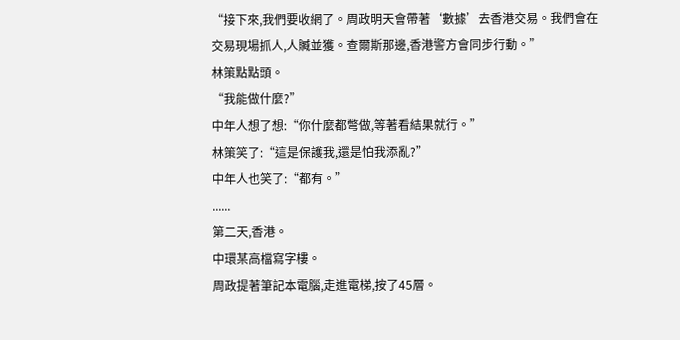“接下來,我們要收網了。周政明天會帶著‘數據’去香港交易。我們會在交易現場抓人,人贓並獲。查爾斯那邊,香港警方會同步行動。”
林策點點頭。
“我能做什麼?”
中年人想了想:“你什麼都彆做,等著看結果就行。”
林策笑了:“這是保護我,還是怕我添亂?”
中年人也笑了:“都有。”
......
第二天,香港。
中環某高檔寫字樓。
周政提著筆記本電腦,走進電梯,按了45層。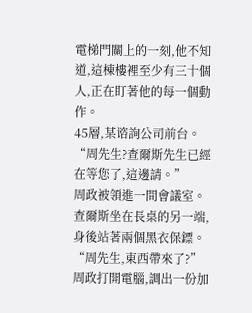電梯門關上的一刻,他不知道,這棟樓裡至少有三十個人,正在盯著他的每一個動作。
45層,某谘詢公司前台。
“周先生?查爾斯先生已經在等您了,這邊請。”
周政被領進一間會議室。
查爾斯坐在長桌的另一端,身後站著兩個黑衣保鏢。
“周先生,東西帶來了?”
周政打開電腦,調出一份加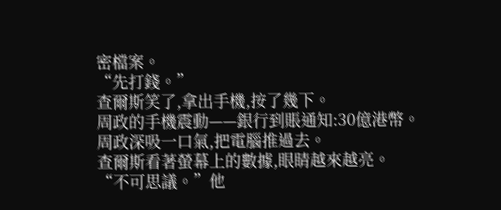密檔案。
“先打錢。”
查爾斯笑了,拿出手機,按了幾下。
周政的手機震動——銀行到賬通知:30億港幣。
周政深吸一口氣,把電腦推過去。
查爾斯看著螢幕上的數據,眼睛越來越亮。
“不可思議。”他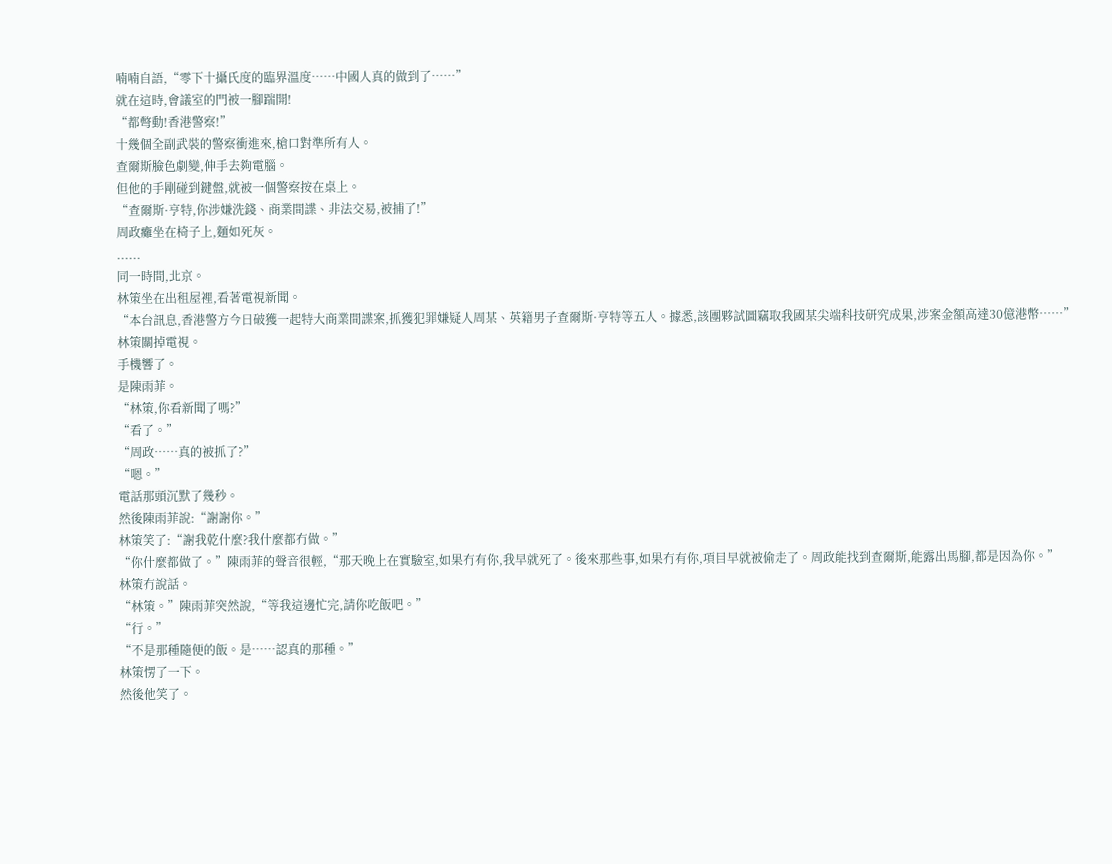喃喃自語,“零下十攝氏度的臨界溫度……中國人真的做到了……”
就在這時,會議室的門被一腳踹開!
“都彆動!香港警察!”
十幾個全副武裝的警察衝進來,槍口對準所有人。
查爾斯臉色劇變,伸手去夠電腦。
但他的手剛碰到鍵盤,就被一個警察按在桌上。
“查爾斯·亨特,你涉嫌洗錢、商業間諜、非法交易,被捕了!”
周政癱坐在椅子上,麵如死灰。
......
同一時間,北京。
林策坐在出租屋裡,看著電視新聞。
“本台訊息,香港警方今日破獲一起特大商業間諜案,抓獲犯罪嫌疑人周某、英籍男子查爾斯·亨特等五人。據悉,該團夥試圖竊取我國某尖端科技研究成果,涉案金額高達30億港幣……”
林策關掉電視。
手機響了。
是陳雨菲。
“林策,你看新聞了嗎?”
“看了。”
“周政……真的被抓了?”
“嗯。”
電話那頭沉默了幾秒。
然後陳雨菲說:“謝謝你。”
林策笑了:“謝我乾什麼?我什麼都冇做。”
“你什麼都做了。”陳雨菲的聲音很輕,“那天晚上在實驗室,如果冇有你,我早就死了。後來那些事,如果冇有你,項目早就被偷走了。周政能找到查爾斯,能露出馬腳,都是因為你。”
林策冇說話。
“林策。”陳雨菲突然說,“等我這邊忙完,請你吃飯吧。”
“行。”
“不是那種隨便的飯。是……認真的那種。”
林策愣了一下。
然後他笑了。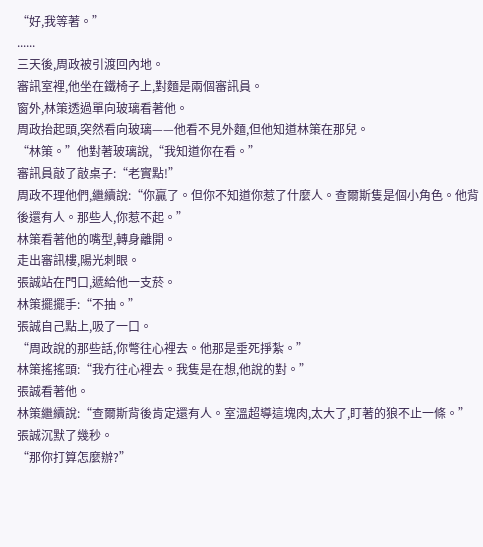“好,我等著。”
......
三天後,周政被引渡回內地。
審訊室裡,他坐在鐵椅子上,對麵是兩個審訊員。
窗外,林策透過單向玻璃看著他。
周政抬起頭,突然看向玻璃——他看不見外麵,但他知道林策在那兒。
“林策。”他對著玻璃說,“我知道你在看。”
審訊員敲了敲桌子:“老實點!”
周政不理他們,繼續說:“你贏了。但你不知道你惹了什麼人。查爾斯隻是個小角色。他背後還有人。那些人,你惹不起。”
林策看著他的嘴型,轉身離開。
走出審訊樓,陽光刺眼。
張誠站在門口,遞給他一支菸。
林策擺擺手:“不抽。”
張誠自己點上,吸了一口。
“周政說的那些話,你彆往心裡去。他那是垂死掙紮。”
林策搖搖頭:“我冇往心裡去。我隻是在想,他說的對。”
張誠看著他。
林策繼續說:“查爾斯背後肯定還有人。室溫超導這塊肉,太大了,盯著的狼不止一條。”
張誠沉默了幾秒。
“那你打算怎麼辦?”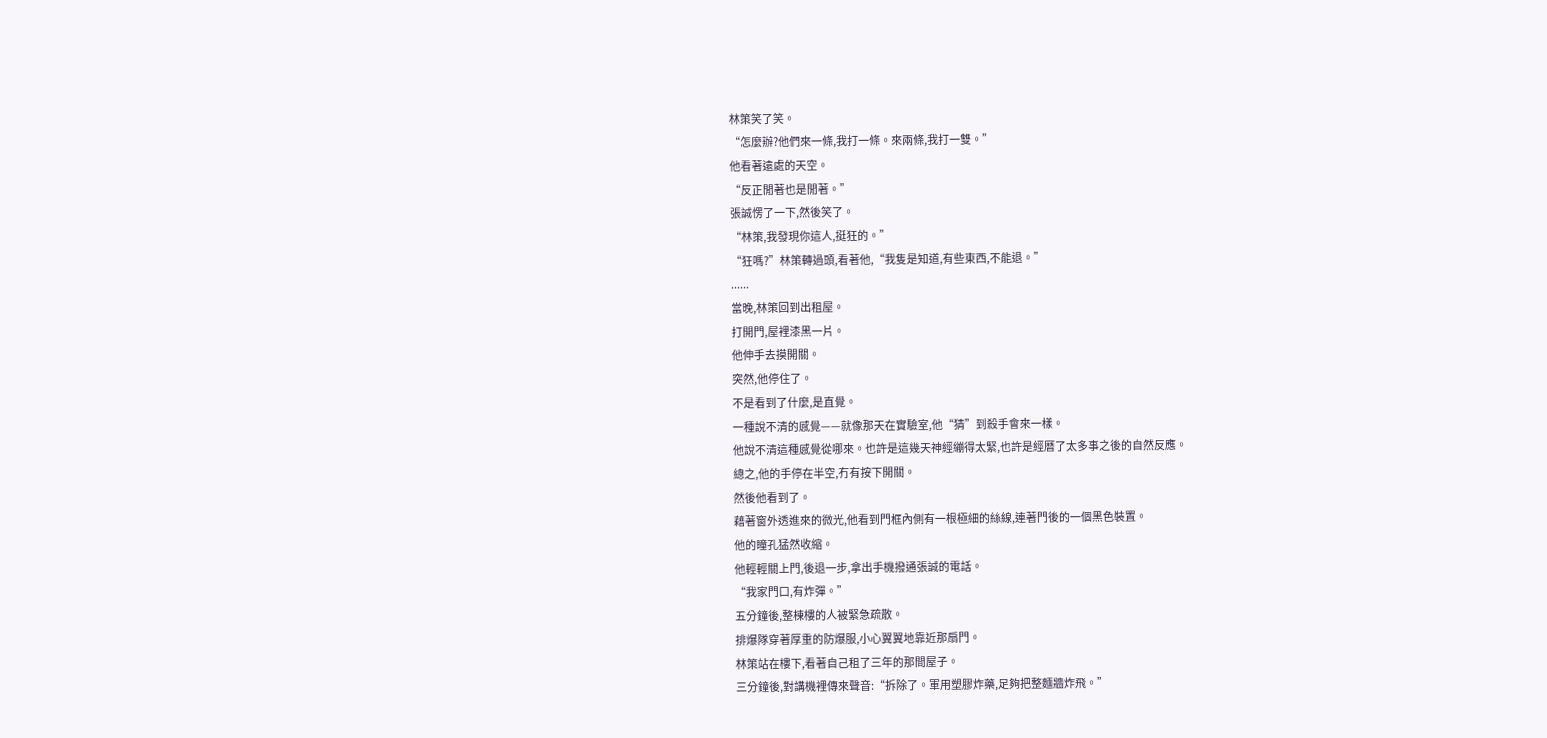林策笑了笑。
“怎麼辦?他們來一條,我打一條。來兩條,我打一雙。”
他看著遠處的天空。
“反正閒著也是閒著。”
張誠愣了一下,然後笑了。
“林策,我發現你這人,挺狂的。”
“狂嗎?”林策轉過頭,看著他,“我隻是知道,有些東西,不能退。”
......
當晚,林策回到出租屋。
打開門,屋裡漆黑一片。
他伸手去摸開關。
突然,他停住了。
不是看到了什麼,是直覺。
一種說不清的感覺——就像那天在實驗室,他“猜”到殺手會來一樣。
他說不清這種感覺從哪來。也許是這幾天神經繃得太緊,也許是經曆了太多事之後的自然反應。
總之,他的手停在半空,冇有按下開關。
然後他看到了。
藉著窗外透進來的微光,他看到門框內側有一根極細的絲線,連著門後的一個黑色裝置。
他的瞳孔猛然收縮。
他輕輕關上門,後退一步,拿出手機撥通張誠的電話。
“我家門口,有炸彈。”
五分鐘後,整棟樓的人被緊急疏散。
排爆隊穿著厚重的防爆服,小心翼翼地靠近那扇門。
林策站在樓下,看著自己租了三年的那間屋子。
三分鐘後,對講機裡傳來聲音:“拆除了。軍用塑膠炸藥,足夠把整麵牆炸飛。”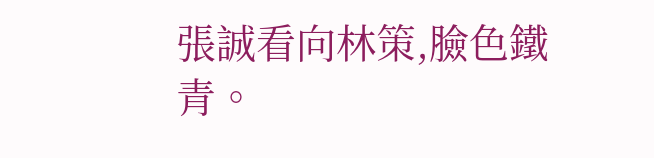張誠看向林策,臉色鐵青。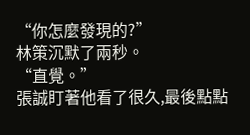“你怎麼發現的?”
林策沉默了兩秒。
“直覺。”
張誠盯著他看了很久,最後點點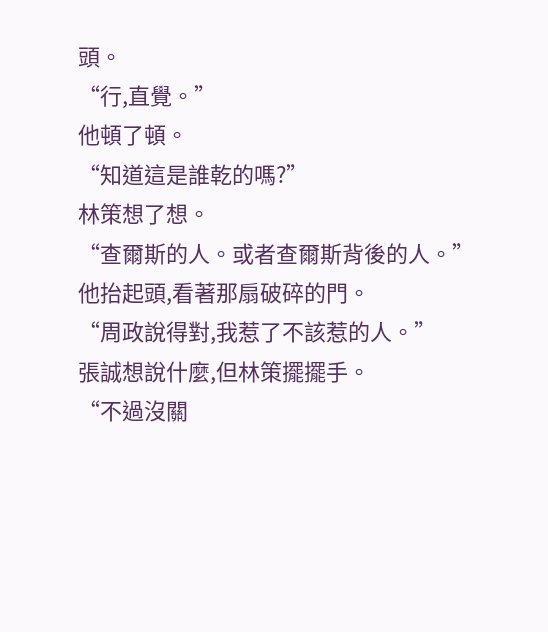頭。
“行,直覺。”
他頓了頓。
“知道這是誰乾的嗎?”
林策想了想。
“查爾斯的人。或者查爾斯背後的人。”
他抬起頭,看著那扇破碎的門。
“周政說得對,我惹了不該惹的人。”
張誠想說什麼,但林策擺擺手。
“不過沒關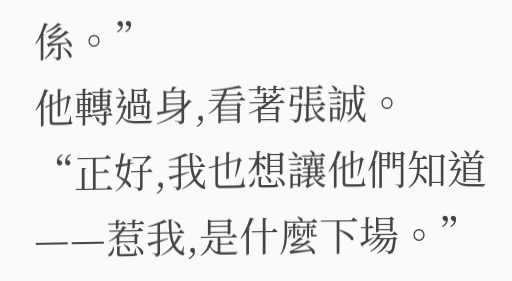係。”
他轉過身,看著張誠。
“正好,我也想讓他們知道——惹我,是什麼下場。”